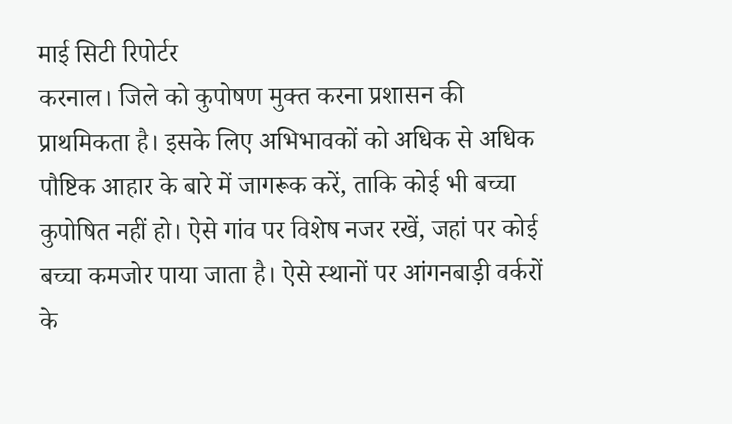माई सिटी रिपोर्टर
करनाल। जिले को कुपोषण मुक्त करना प्रशासन की प्राथमिकता है। इसके लिए अभिभावकों को अधिक से अधिक पौष्टिक आहार के बारे में जागरूक करें, ताकि कोई भी बच्चा कुपोषित नहीं हो। ऐसे गांव पर विशेष नजर रखें, जहां पर कोई बच्चा कमजोर पाया जाता है। ऐसे स्थानों पर आंगनबाड़ी वर्करों के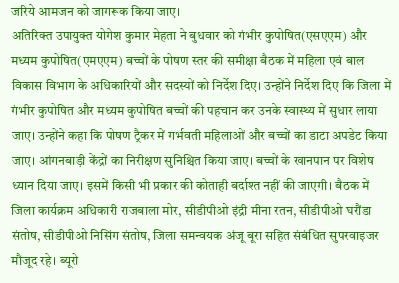जरिये आमजन को जागरूक किया जाए।
अतिरिक्त उपायुक्त योगेश कुमार मेहता ने बुधवार को गंभीर कुपोषित(एसएएम) और मध्यम कुपोषित(एमएएम) बच्चों के पोषण स्तर की समीक्षा बैठक में महिला एवं बाल विकास विभाग के अधिकारियों और सदस्यों को निर्देश दिए। उन्होंने निर्देश दिए कि जिला में गंभीर कुपोषित और मध्यम कुपोषित बच्चों की पहचान कर उनके स्वास्थ्य में सुधार लाया जाए। उन्होंने कहा कि पोषण ट्रैकर में गर्भवती महिलाओं और बच्चों का डाटा अपडेट किया जाए। आंगनबाड़ी केंद्रों का निरीक्षण सुनिश्चित किया जाए। बच्चों के खानपान पर विशेष ध्यान दिया जाए। इसमें किसी भी प्रकार की कोताही बर्दाश्त नहीं की जाएगी। बैठक में जिला कार्यक्रम अधिकारी राजबाला मोर, सीडीपीओ इंद्री मीना रतन, सीडीपीओ घरौंडा संतोष, सीडीपीओ निसिंग संतोष, जिला समन्वयक अंजू बूरा सहित संबंधित सुपरवाइजर मौजूद रहे। ब्यूरो